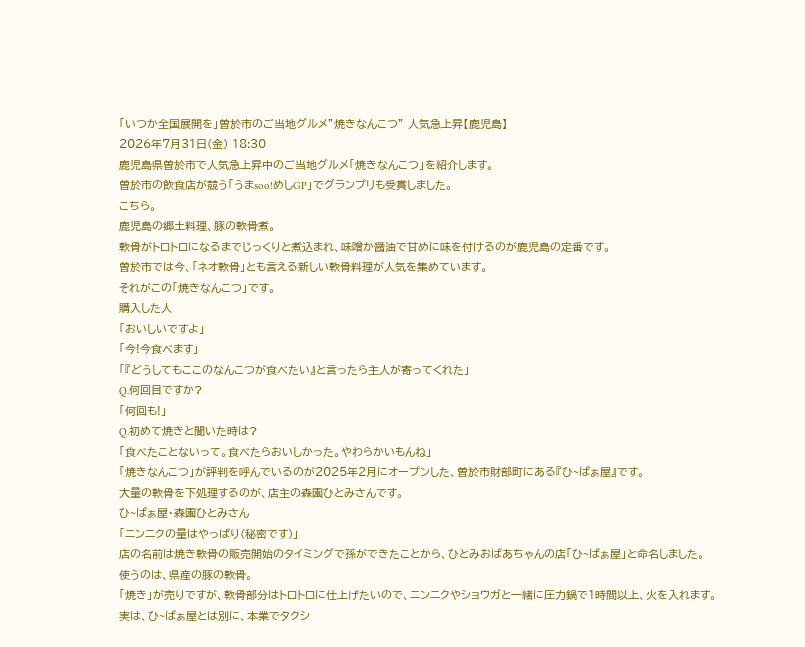「いつか全国展開を」曽於市のご当地グルメ”焼きなんこつ” 人気急上昇【鹿児島】
2026年7月31日(金) 18:30
鹿児島県曽於市で人気急上昇中のご当地グルメ「焼きなんこつ」を紹介します。
曽於市の飲食店が競う「うまsoo!めしGP」でグランプリも受賞しました。
こちら。
鹿児島の郷土料理、豚の軟骨煮。
軟骨がトロトロになるまでじっくりと煮込まれ、味噌か醤油で甘めに味を付けるのが鹿児島の定番です。
曽於市では今、「ネオ軟骨」とも言える新しい軟骨料理が人気を集めています。
それがこの「焼きなんこつ」です。
購入した人
「おいしいですよ」
「今!今食べます」
「『どうしてもここのなんこつが食べたい』と言ったら主人が寄ってくれた」
Q.何回目ですか?
「何回も!」
Q.初めて焼きと聞いた時は?
「食べたことないって。食べたらおいしかった。やわらかいもんね」
「焼きなんこつ」が評判を呼んでいるのが2025年2月にオープンした、曽於市財部町にある『ひ~ばぁ屋』です。
大量の軟骨を下処理するのが、店主の森園ひとみさんです。
ひ~ばぁ屋・森園ひとみさん
「ニンニクの量はやっぱり(秘密です)」
店の名前は焼き軟骨の販売開始のタイミングで孫ができたことから、ひとみおばあちゃんの店「ひ~ばぁ屋」と命名しました。
使うのは、県産の豚の軟骨。
「焼き」が売りですが、軟骨部分はトロトロに仕上げたいので、ニンニクやショウガと一緒に圧力鍋で1時間以上、火を入れます。
実は、ひ~ばぁ屋とは別に、本業でタクシ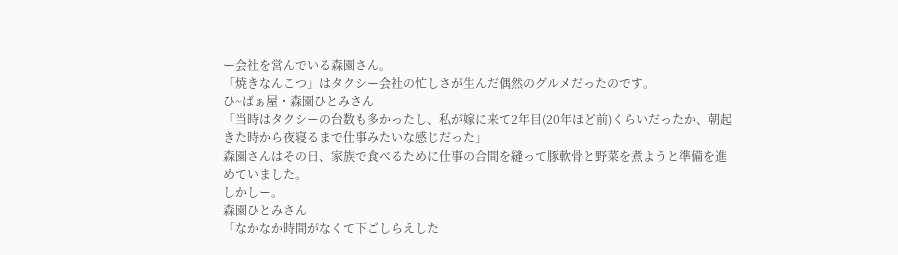ー会社を営んでいる森園さん。
「焼きなんこつ」はタクシー会社の忙しさが生んだ偶然のグルメだったのです。
ひ~ばぁ屋・森園ひとみさん
「当時はタクシーの台数も多かったし、私が嫁に来て2年目(20年ほど前)くらいだったか、朝起きた時から夜寝るまで仕事みたいな感じだった」
森園さんはその日、家族で食べるために仕事の合間を縫って豚軟骨と野菜を煮ようと準備を進めていました。
しかしー。
森園ひとみさん
「なかなか時間がなくて下ごしらえした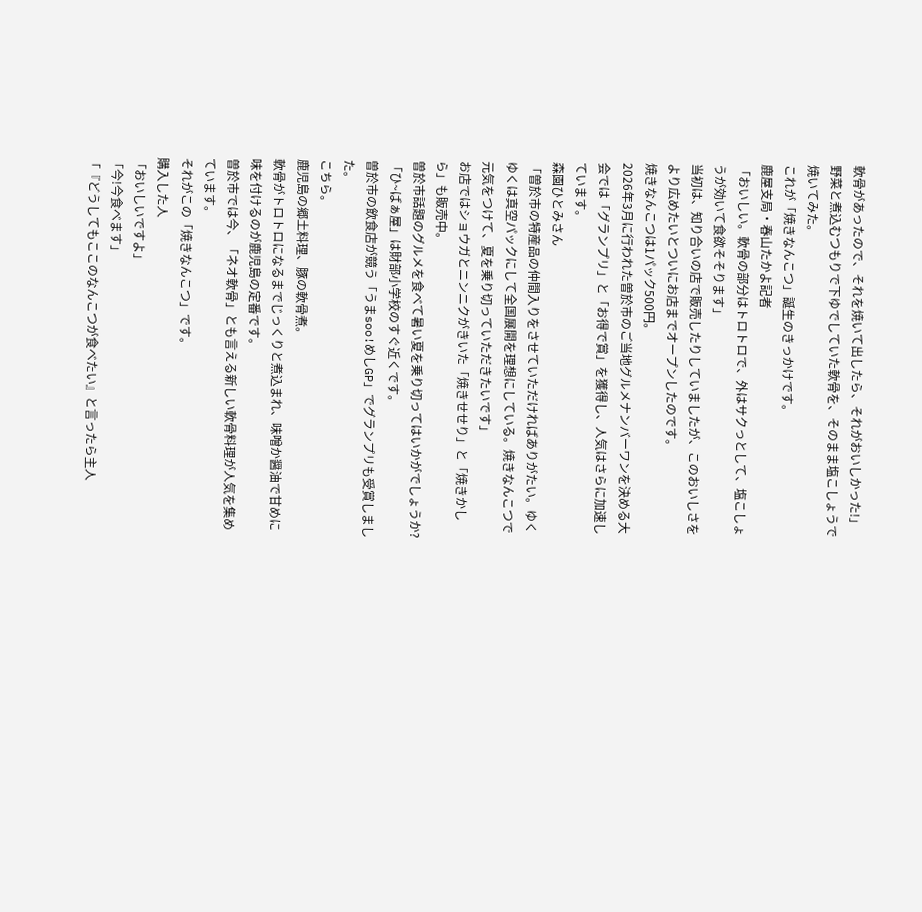軟骨があったので、それを焼いて出したら、それがおいしかった!」
野菜と煮込むつもりで下ゆでしていた軟骨を、そのまま塩こしょうで焼いてみた。
これが「焼きなんこつ」誕生のきっかけです。
鹿屋支局・春山たかよ記者
「おいしい。軟骨の部分はトロトロで、外はサクっとして、塩こしょうが効いて食欲そそります」
当初は、知り合いの店で販売したりしていましたが、このおいしさをより広めたいとついにお店までオープンしたのです。
焼きなんこつは1パック500円。
2026年3月に行われた曽於市のご当地グルメナンバーワンを決める大会では「グランプリ」と「お得で賞」を獲得し、人気はさらに加速しています。
森園ひとみさん
「曽於市の特産品の仲間入りをさせていただければありがたい。ゆくゆくは真空パックにして全国展開を理想にしている。焼きなんこつで元気をつけて、夏を乗り切っていただきたいです」
お店ではショウガとニンニクがきいた「焼きせせり」と「焼きかしら」も販売中。
曽於市話題のグルメを食べて暑い夏を乗り切ってはいかがでしょうか?
「ひ~ばぁ屋」は財部小学校のすぐ近くです。
曽於市の飲食店が競う「うまsoo!めしGP」でグランプリも受賞しました。
こちら。
鹿児島の郷土料理、豚の軟骨煮。
軟骨がトロトロになるまでじっくりと煮込まれ、味噌か醤油で甘めに味を付けるのが鹿児島の定番です。
曽於市では今、「ネオ軟骨」とも言える新しい軟骨料理が人気を集めています。
それがこの「焼きなんこつ」です。
購入した人
「おいしいですよ」
「今!今食べます」
「『どうしてもここのなんこつが食べたい』と言ったら主人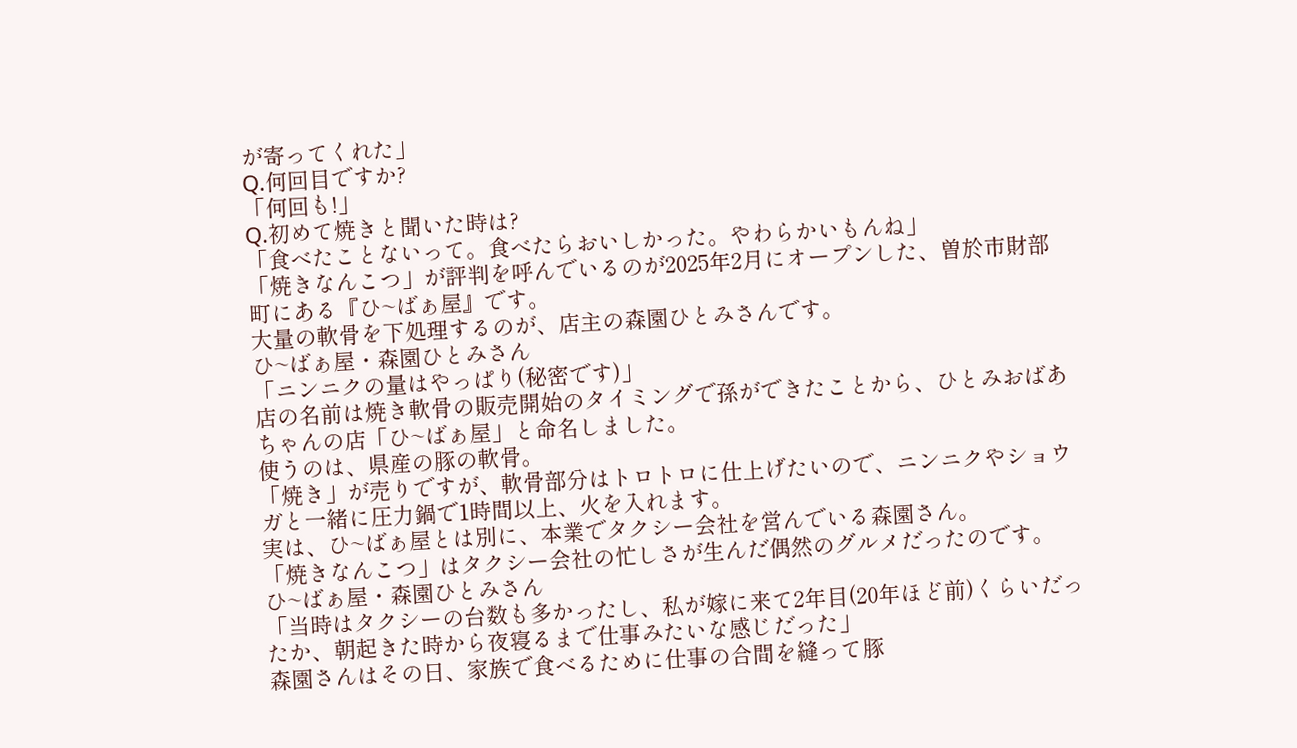が寄ってくれた」
Q.何回目ですか?
「何回も!」
Q.初めて焼きと聞いた時は?
「食べたことないって。食べたらおいしかった。やわらかいもんね」
「焼きなんこつ」が評判を呼んでいるのが2025年2月にオープンした、曽於市財部町にある『ひ~ばぁ屋』です。
大量の軟骨を下処理するのが、店主の森園ひとみさんです。
ひ~ばぁ屋・森園ひとみさん
「ニンニクの量はやっぱり(秘密です)」
店の名前は焼き軟骨の販売開始のタイミングで孫ができたことから、ひとみおばあちゃんの店「ひ~ばぁ屋」と命名しました。
使うのは、県産の豚の軟骨。
「焼き」が売りですが、軟骨部分はトロトロに仕上げたいので、ニンニクやショウガと一緒に圧力鍋で1時間以上、火を入れます。
実は、ひ~ばぁ屋とは別に、本業でタクシー会社を営んでいる森園さん。
「焼きなんこつ」はタクシー会社の忙しさが生んだ偶然のグルメだったのです。
ひ~ばぁ屋・森園ひとみさん
「当時はタクシーの台数も多かったし、私が嫁に来て2年目(20年ほど前)くらいだったか、朝起きた時から夜寝るまで仕事みたいな感じだった」
森園さんはその日、家族で食べるために仕事の合間を縫って豚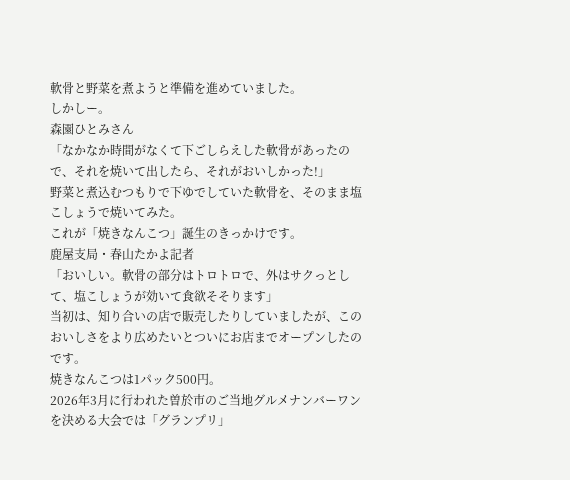軟骨と野菜を煮ようと準備を進めていました。
しかしー。
森園ひとみさん
「なかなか時間がなくて下ごしらえした軟骨があったので、それを焼いて出したら、それがおいしかった!」
野菜と煮込むつもりで下ゆでしていた軟骨を、そのまま塩こしょうで焼いてみた。
これが「焼きなんこつ」誕生のきっかけです。
鹿屋支局・春山たかよ記者
「おいしい。軟骨の部分はトロトロで、外はサクっとして、塩こしょうが効いて食欲そそります」
当初は、知り合いの店で販売したりしていましたが、このおいしさをより広めたいとついにお店までオープンしたのです。
焼きなんこつは1パック500円。
2026年3月に行われた曽於市のご当地グルメナンバーワンを決める大会では「グランプリ」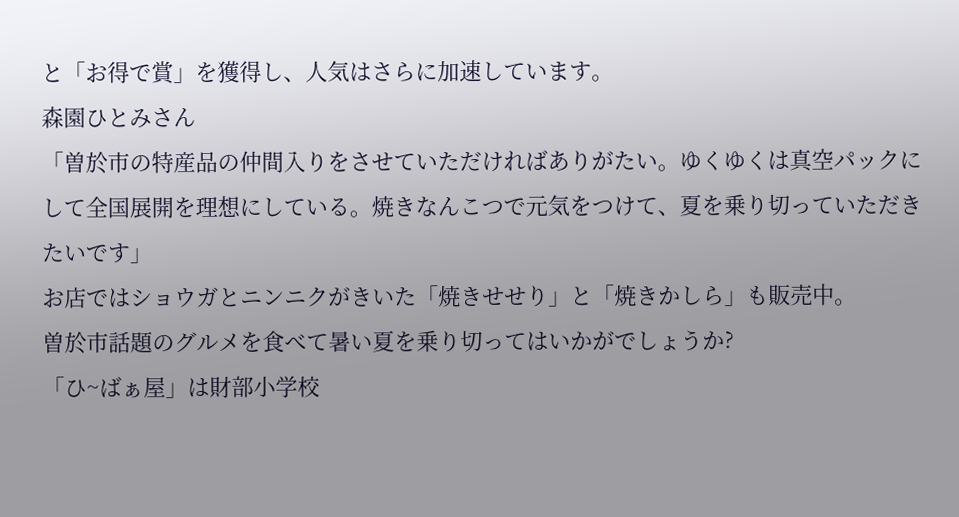と「お得で賞」を獲得し、人気はさらに加速しています。
森園ひとみさん
「曽於市の特産品の仲間入りをさせていただければありがたい。ゆくゆくは真空パックにして全国展開を理想にしている。焼きなんこつで元気をつけて、夏を乗り切っていただきたいです」
お店ではショウガとニンニクがきいた「焼きせせり」と「焼きかしら」も販売中。
曽於市話題のグルメを食べて暑い夏を乗り切ってはいかがでしょうか?
「ひ~ばぁ屋」は財部小学校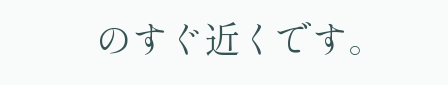のすぐ近くです。